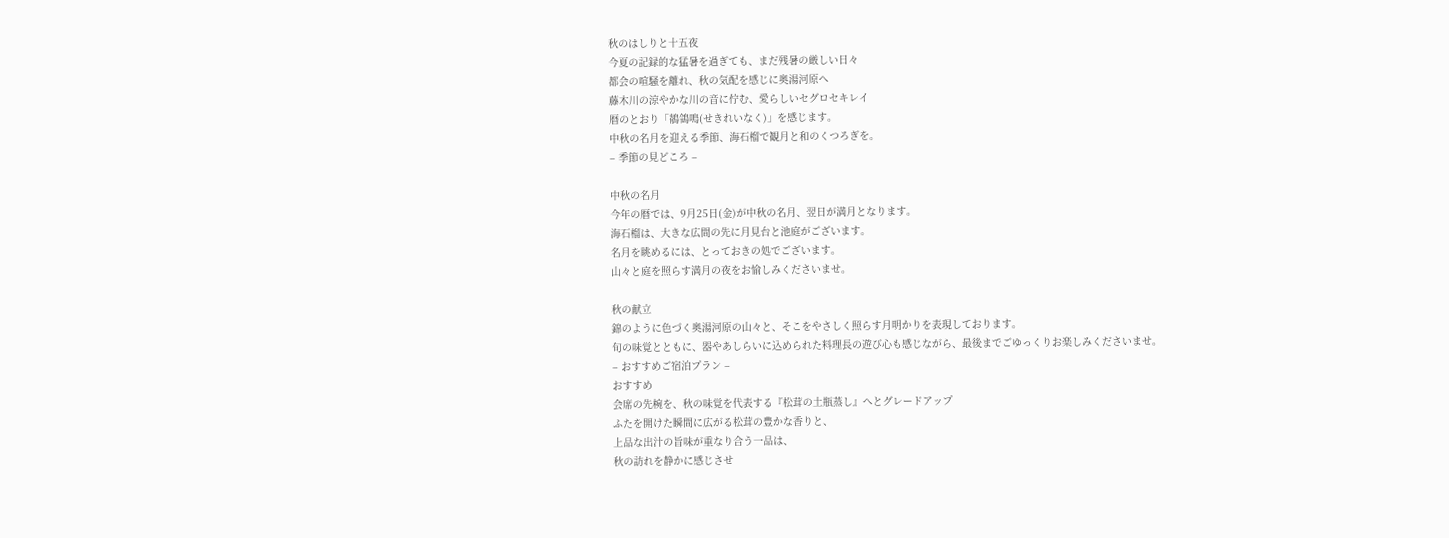秋のはしりと十五夜
今夏の記録的な猛暑を過ぎても、まだ残暑の厳しい日々
都会の喧騒を離れ、秋の気配を感じに奥湯河原へ
藤木川の涼やかな川の音に佇む、愛らしいセグロセキレイ
暦のとおり「鶺鴒鳴(せきれいなく)」を感じます。
中秋の名月を迎える季節、海石榴で観月と和のくつろぎを。
– 季節の見どころ –

中秋の名月
今年の暦では、9月25日(金)が中秋の名月、翌日が満月となります。
海石榴は、大きな広間の先に月見台と池庭がございます。
名月を眺めるには、とっておきの処でございます。
山々と庭を照らす満月の夜をお愉しみくださいませ。

秋の献立
錦のように色づく奥湯河原の山々と、そこをやさしく照らす月明かりを表現しております。
旬の味覚とともに、器やあしらいに込められた料理長の遊び心も感じながら、最後までごゆっくりお楽しみくださいませ。
– おすすめご宿泊プラン –
おすすめ
会席の先椀を、秋の味覚を代表する『松茸の土瓶蒸し』へとグレードアップ
ふたを開けた瞬間に広がる松茸の豊かな香りと、
上品な出汁の旨味が重なり合う一品は、
秋の訪れを静かに感じさせ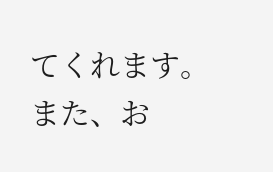てくれます。
また、お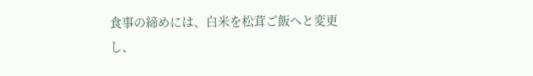食事の締めには、白米を松茸ご飯へと変更し、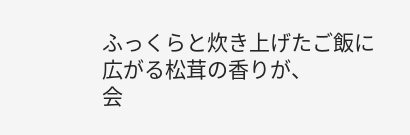ふっくらと炊き上げたご飯に広がる松茸の香りが、
会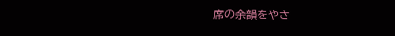席の余韻をやさ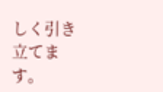しく引き立てます。